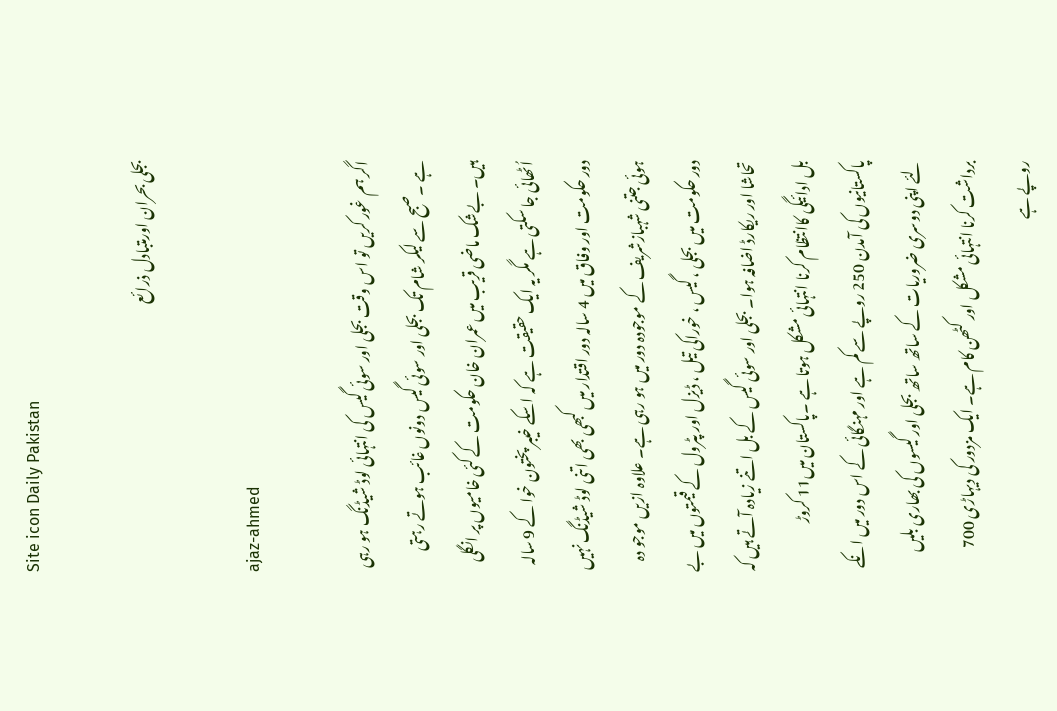Site icon Daily Pakistan

بجلی بحران اورمتبادل ذرائع

ajaz-ahmed

اگر ہم غور کریں تو اس وقت بجلی اور سوئی گیس کی انتہائی لوڈ شیڈنگ ہو رہی ہے ۔صبح سے لیکر شام تک بجلی اور سوئی گیس دونوں غائب ہوتے رہتی ہیں۔ بےشک ماضی قریب میں عمران خان حکومت کے کئی خامیوں پر انگلی اُٹھائی جا سکتی ہے مگر یہ ایک حقیقت ہے کہ اسکے خیبر پختون خوا کے 9 سالہ دور حکومت اور وفاق میں 4 سالہ دور اقتدار میں کبھی بھی اتنی لوڈ شیڈنگ نہیں ہوئی جتنی شہبازشریف کے موجودہ دور میں ہو رہی ہے۔ علاوہ ازیں موجو دہ دور حکومت میں بجلی ، گیس ، خوراکی تیل ، ڈیزل اور پٹرول کے قیمتوں میں بے تحاشا اور ریکارڈ اضافہ ہوا۔ بجلی اور سوئی گیس کے بل اتنے زیادہ آتے ہیں کہ بل ادائیگی کاانتظام کرنا انتہائی مشکل ہوتا ہے ۔پاکستان میں11 کروڑ پاکستانیوں کی آمدن 250 روپے سے کم ہے اور مہنگائی کے اس دور میں انکے لئے اپنی دوسری ضروریات کے ساتھ ساتھ بجلی اور گیسوں کی بھاری بلیں برداشت کرنا انتہائی مشکل اور کٹھن کام ہے۔ ایک مزدور کی دیہاڑی 700 روپے ہے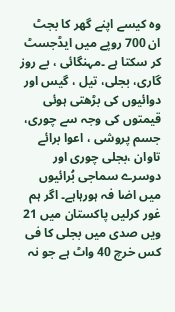وہ کیسے اپنے گھر کا بجٹ ان 700 روپے میں ایڈجسٹ کر سکتا ہے ۔مہنگائی ، بے روز گاری، بجلی، تیل ، گیس اور دوائیوں کی بڑھتی ہوئی قیمتوں کی وجہ سے چوری، جسم پروشی ، اعوا برائے تاوان ،بجلی چوری اور دوسرے سماجی بُرائیوں میں اضا فہ ہورہاہے۔ اگر ہم غور کرلیں پاکستان میں 21 ویں صدی میں بجلی کا فی کس خرچ 40 واٹ ہے جو نہ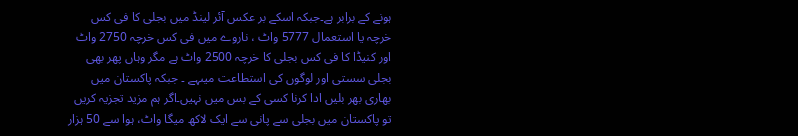ہونے کے برابر ہے۔جبکہ اسکے بر عکس آئر لینڈ میں بجلی کا فی کس خرچہ یا استعمال 5777 واٹ ، ناروے میں فی کس خرچہ 2750 واٹ اور کنیڈا کا فی کس بجلی کا خرچہ 2500 واٹ ہے مگر وہاں پھر بھی بجلی سستی اور لوگوں کی استطاعت میںہے ۔ جبکہ پاکستان میں بھاری بھر بلیں ادا کرنا کسی کے بس میں نہیں۔اگر ہم مزید تجزیہ کریں تو پاکستان میں بجلی سے پانی سے ایک لاکھ میگا واٹ، ہوا سے 50 ہزار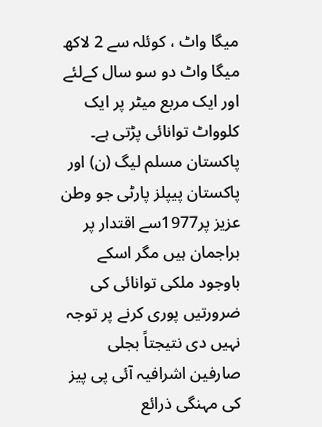میگا واٹ ، کوئلہ سے 2 لاکھ میگا واٹ دو سو سال کےلئے اور ایک مربع میٹر پر ایک کلوواٹ توانائی پڑتی ہے۔ پاکستان مسلم لیگ (ن) اور پاکستان پیپلز پارٹی جو وطن عزیز پر1977سے اقتدار پر براجمان ہیں مگر اسکے باوجود ملکی توانائی کی ضرورتیں پوری کرنے پر توجہ نہیں دی نتیجتاً بجلی صارفین اشرافیہ آئی پی پیز کی مہنگی ذرائع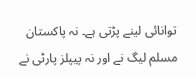توانائی لینے پڑتی ہے۔ نہ پاکستان مسلم لیگ نے اور نہ پیپلز پارٹی نے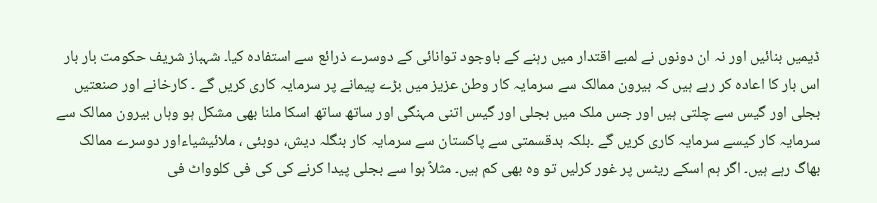ڈیمیں بنائیں اور نہ ان دونوں نے لمبے اقتدار میں رہنے کے باوجود توانائی کے دوسرے ذرائع سے استفادہ کیا۔ شہباز شریف حکومت بار بار اس بار کا اعادہ کر رہے ہیں کہ بیرون ممالک سے سرمایہ کار وطن عزیز میں بڑے پیمانے پر سرمایہ کاری کریں گے ۔ کارخانے اور صنعتیں بجلی اور گیس سے چلتی ہیں اور جس ملک میں بجلی اور گیس اتنی مہنگی اور ساتھ ساتھ اسکا ملنا بھی مشکل ہو وہاں بیرون ممالک سے سرمایہ کار کیسے سرمایہ کاری کریں گے ۔بلکہ بدقسمتی سے پاکستان سے سرمایہ کار بنگلہ دیش، دوبئی ، ملائیشیاءاور دوسرے ممالک بھاگ رہے ہیں۔ اگر ہم اسکے ریٹس پر غور کرلیں تو وہ بھی کم ہیں۔ مثلاً ہوا سے بجلی پیدا کرنے کی کی فی کلوواٹ فی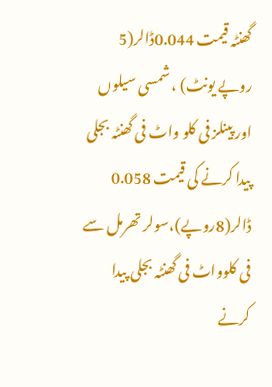گھنٹہ قیمت 0.044ڈالر(5 روپے یونٹ) ، شمسی سیلوں اور پینلز فی کلو واٹ فی گھنٹہ بجلی پیدا کرنے کی قیمت 0.058 ڈالر(8روپے)،سولر تھرمل سے فی کلوواٹ فی گھنٹہ بجلی پیدا کرنے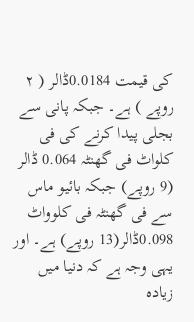کی قیمت 0.0184ڈالر ( ۲ روپے ) ہے۔ جبکہ پانی سے بجلی پیدا کرنے کی فی کلواٹ فی گھنٹہ 0.064 ڈالر (9 روپے) جبکہ بائیو ماس سے فی گھنٹہ فی کلوواٹ 0.098ڈالر(13 روپے) ہے۔ اور یہی وجہ ہے کہ دنیا میں زیادہ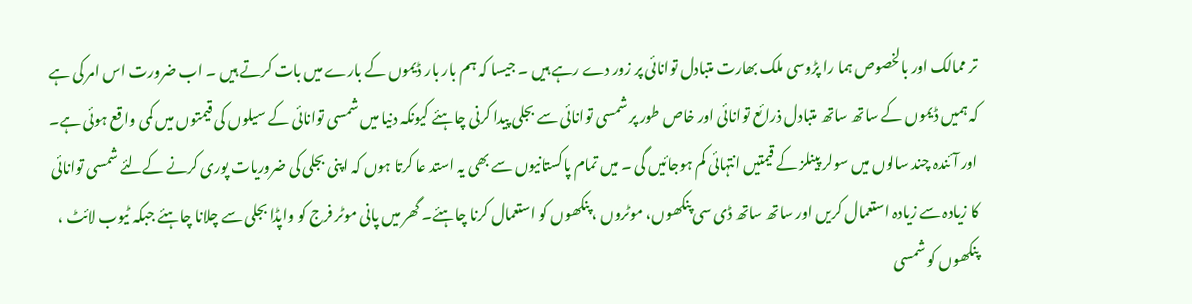تر ممالک اور بالخصوص ہما را پڑوسی ملک بھارت متبادل توانائی پر زور دے رہے ہیں ۔ جیسا کہ ہم بار بار ڈیموں کے بارے میں بات کرتے ہیں ۔ اب ضرورت اس امر کی ہے کہ ہمیں ڈیموں کے ساتھ ساتھ متبادل ذرائع توانائی اور خاص طور پر شمسی توانائی سے بجلی پیدا کرنی چاہئے کیونکہ دنیا میں شمسی توانائی کے سیلوں کی قیمتوں میں کمی واقع ہوئی ہے۔ اور آئندہ چند سالوں میں سولر پینلز کے قیمتیں انتہائی کم ہوجائیں گی ۔ میں تمام پاکستانیوں سے بھی یہ استد عا کرتا ہوں کہ اپنی بجلی کی ضروریات پوری کرنے کےلئے شمسی توانائی کا زیادہ سے زیادہ استعمال کریں اور ساتھ ساتھ ڈی سی پنکھوں، موٹروں ، پنکھوں کو استعمال کرنا چاہئے۔ گھر میں پانی موٹر فرج کو واپڈا بجلی سے چلانا چاہئے جبکہ ٹیوب لائٹ ، پنکھوں کو شمسی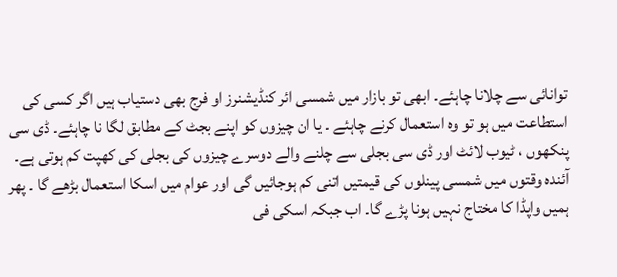توانائی سے چلانا چاہئے۔ ابھی تو بازار میں شمسی ائر کنڈیشنرز او فرج بھی دستیاب ہیں اگر کسی کی استطاعت میں ہو تو وہ استعمال کرنے چاہئے ۔ یا ان چیزوں کو اپنے بجٹ کے مطابق لگا نا چاہئے۔ ڈی سی پنکھوں ، ٹیوب لائٹ اور ڈی سی بجلی سے چلنے والے دوسرے چیزوں کی بجلی کی کھپت کم ہوتی ہے۔ آئندہ وقتوں میں شمسی پینلوں کی قیمتیں اتنی کم ہوجائیں گی اور عوام میں اسکا استعمال بڑھے گا ۔ پھر ہمیں واپڈا کا مختاج نہیں ہونا پڑے گا۔ اب جبکہ اسکی فی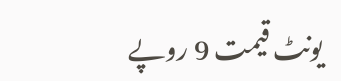یونٹ قیمت 9 روپے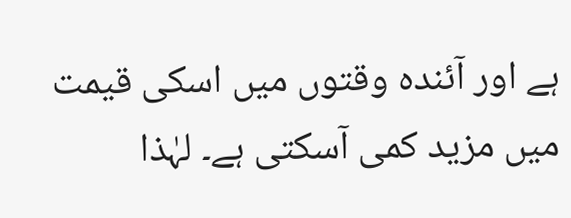ہے اور آئندہ وقتوں میں اسکی قیمت میں مزید کمی آسکتی ہے۔ لہٰذا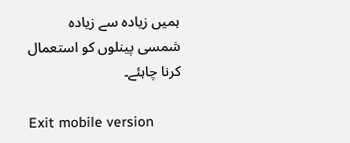ہمیں زیادہ سے زیادہ شمسی پینلوں کو استعمال کرنا چاہئے۔

Exit mobile version